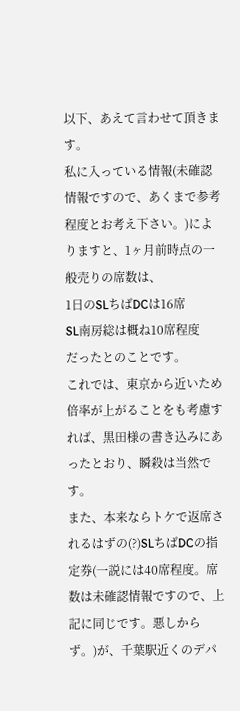以下、あえて言わせて頂きます。
私に入っている情報(未確認情報ですので、あくまで参考程度とお考え下さい。)によりますと、1ヶ月前時点の一般売りの席数は、
1日のSLちばDCは16席
SL南房総は概ね10席程度
だったとのことです。
これでは、東京から近いため倍率が上がることをも考慮すれば、黒田様の書き込みにあったとおり、瞬殺は当然です。
また、本来ならトケで返席されるはずの(?)SLちばDCの指定券(一説には40席程度。席数は未確認情報ですので、上記に同じです。悪しからず。)が、千葉駅近くのデパ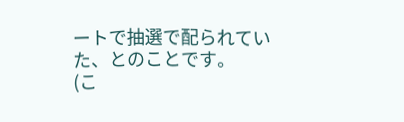ートで抽選で配られていた、とのことです。
(こ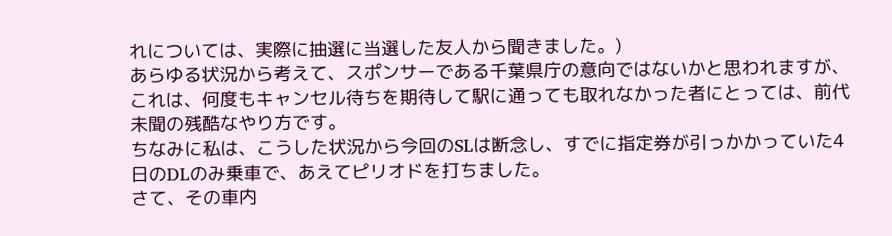れについては、実際に抽選に当選した友人から聞きました。)
あらゆる状況から考えて、スポンサーである千葉県庁の意向ではないかと思われますが、これは、何度もキャンセル待ちを期待して駅に通っても取れなかった者にとっては、前代未聞の残酷なやり方です。
ちなみに私は、こうした状況から今回のSLは断念し、すでに指定券が引っかかっていた4日のDLのみ乗車で、あえてピリオドを打ちました。
さて、その車内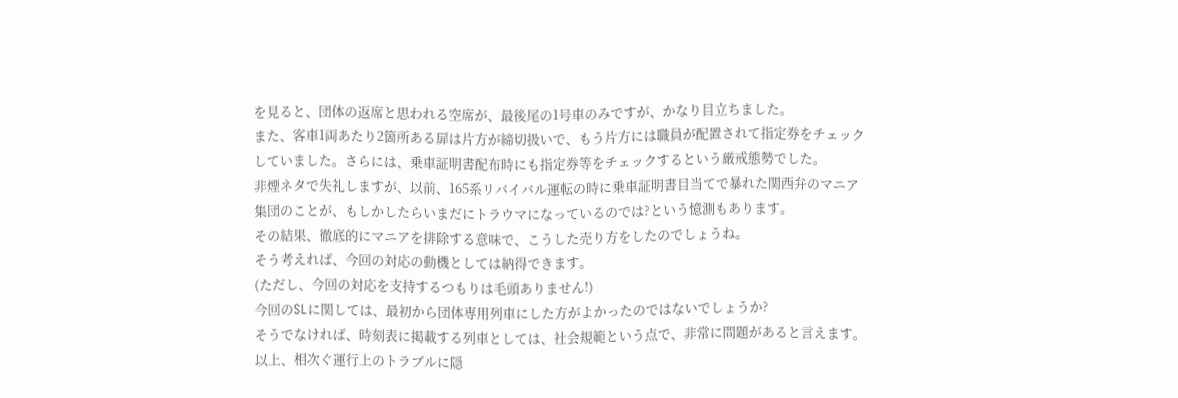を見ると、団体の返席と思われる空席が、最後尾の1号車のみですが、かなり目立ちました。
また、客車1両あたり2箇所ある扉は片方が締切扱いで、もう片方には職員が配置されて指定券をチェックしていました。さらには、乗車証明書配布時にも指定券等をチェックするという厳戒態勢でした。
非煙ネタで失礼しますが、以前、165系リバイバル運転の時に乗車証明書目当てで暴れた関西弁のマニア集団のことが、もしかしたらいまだにトラウマになっているのでは?という憶測もあります。
その結果、徹底的にマニアを排除する意味で、こうした売り方をしたのでしょうね。
そう考えれば、今回の対応の動機としては納得できます。
(ただし、今回の対応を支持するつもりは毛頭ありません!)
今回のSLに関しては、最初から団体専用列車にした方がよかったのではないでしょうか?
そうでなければ、時刻表に掲載する列車としては、社会規範という点で、非常に問題があると言えます。
以上、相次ぐ運行上のトラブルに隠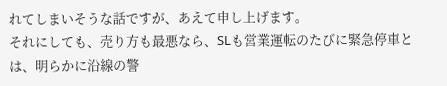れてしまいそうな話ですが、あえて申し上げます。
それにしても、売り方も最悪なら、SLも営業運転のたびに緊急停車とは、明らかに沿線の警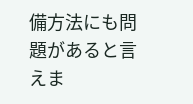備方法にも問題があると言えま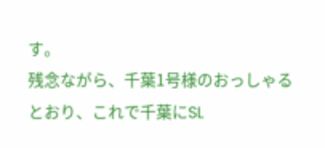す。
残念ながら、千葉1号様のおっしゃるとおり、これで千葉にSL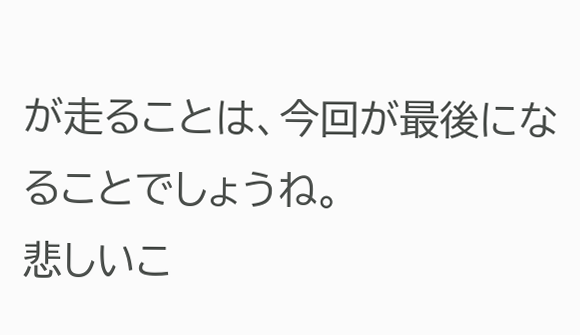が走ることは、今回が最後になることでしょうね。
悲しいこ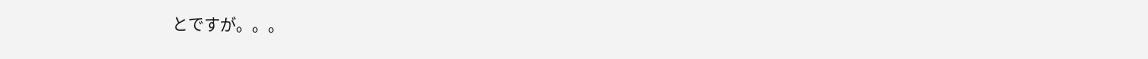とですが。。。